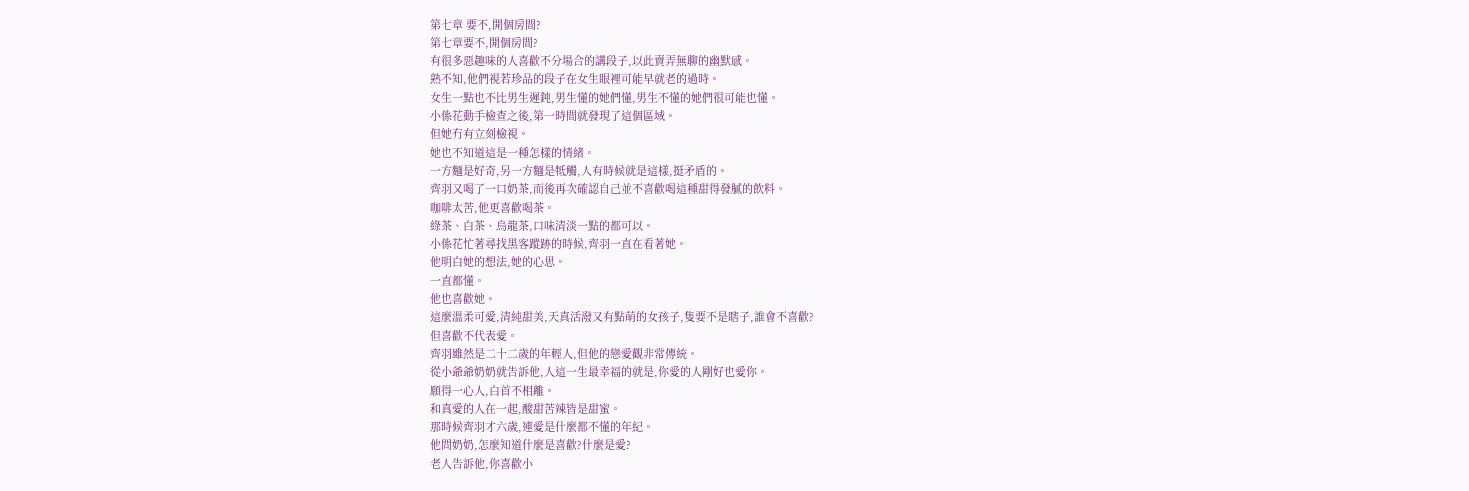第七章 要不,開個房間?
第七章要不,開個房間?
有很多惡趣味的人喜歡不分場合的講段子,以此賣弄無聊的幽默感。
熟不知,他們視若珍品的段子在女生眼裡可能早就老的過時。
女生一點也不比男生遲鈍,男生懂的她們懂,男生不懂的她們很可能也懂。
小係花動手檢查之後,第一時間就發現了這個區域。
但她冇有立刻檢視。
她也不知道這是一種怎樣的情緒。
一方麵是好奇,另一方麵是牴觸,人有時候就是這樣,挺矛盾的。
齊羽又喝了一口奶茶,而後再次確認自己並不喜歡喝這種甜得發膩的飲料。
咖啡太苦,他更喜歡喝茶。
綠茶、白茶、烏龍茶,口味清淡一點的都可以。
小係花忙著尋找黑客蹤跡的時候,齊羽一直在看著她。
他明白她的想法,她的心思。
一直都懂。
他也喜歡她。
這麼溫柔可愛,清純甜美,天真活潑又有點萌的女孩子,隻要不是瞎子,誰會不喜歡?
但喜歡不代表愛。
齊羽雖然是二十二歲的年輕人,但他的戀愛觀非常傳統。
從小爺爺奶奶就告訴他,人這一生最幸福的就是,你愛的人剛好也愛你。
願得一心人,白首不相離。
和真愛的人在一起,酸甜苦辣皆是甜蜜。
那時候齊羽才六歲,連愛是什麼都不懂的年紀。
他問奶奶,怎麼知道什麼是喜歡?什麼是愛?
老人告訴他,你喜歡小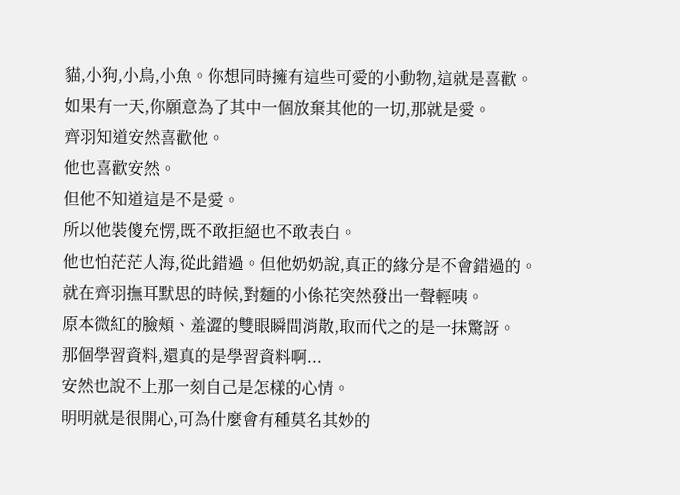貓,小狗,小鳥,小魚。你想同時擁有這些可愛的小動物,這就是喜歡。
如果有一天,你願意為了其中一個放棄其他的一切,那就是愛。
齊羽知道安然喜歡他。
他也喜歡安然。
但他不知道這是不是愛。
所以他裝傻充愣,既不敢拒絕也不敢表白。
他也怕茫茫人海,從此錯過。但他奶奶說,真正的緣分是不會錯過的。
就在齊羽撫耳默思的時候,對麵的小係花突然發出一聲輕咦。
原本微紅的臉頰、羞澀的雙眼瞬間消散,取而代之的是一抹驚訝。
那個學習資料,還真的是學習資料啊...
安然也說不上那一刻自己是怎樣的心情。
明明就是很開心,可為什麼會有種莫名其妙的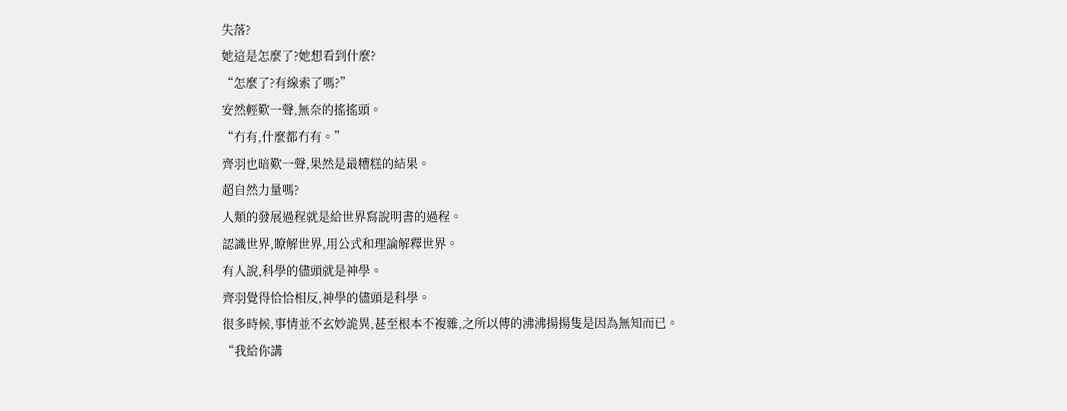失落?
她這是怎麼了?她想看到什麼?
“怎麼了?有線索了嗎?”
安然輕歎一聲,無奈的搖搖頭。
“冇有,什麼都冇有。”
齊羽也暗歎一聲,果然是最糟糕的結果。
超自然力量嗎?
人類的發展過程就是給世界寫說明書的過程。
認識世界,瞭解世界,用公式和理論解釋世界。
有人說,科學的儘頭就是神學。
齊羽覺得恰恰相反,神學的儘頭是科學。
很多時候,事情並不玄妙詭異,甚至根本不複雜,之所以傳的沸沸揚揚隻是因為無知而已。
“我給你講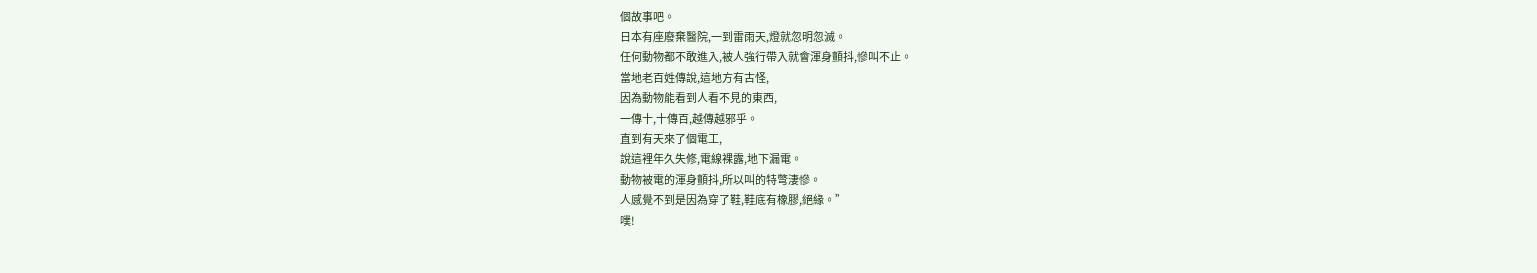個故事吧。
日本有座廢棄醫院,一到雷雨天,燈就忽明忽滅。
任何動物都不敢進入,被人強行帶入就會渾身顫抖,慘叫不止。
當地老百姓傳說,這地方有古怪,
因為動物能看到人看不見的東西,
一傳十,十傳百,越傳越邪乎。
直到有天來了個電工,
說這裡年久失修,電線裸露,地下漏電。
動物被電的渾身顫抖,所以叫的特彆淒慘。
人感覺不到是因為穿了鞋,鞋底有橡膠,絕緣。”
噗!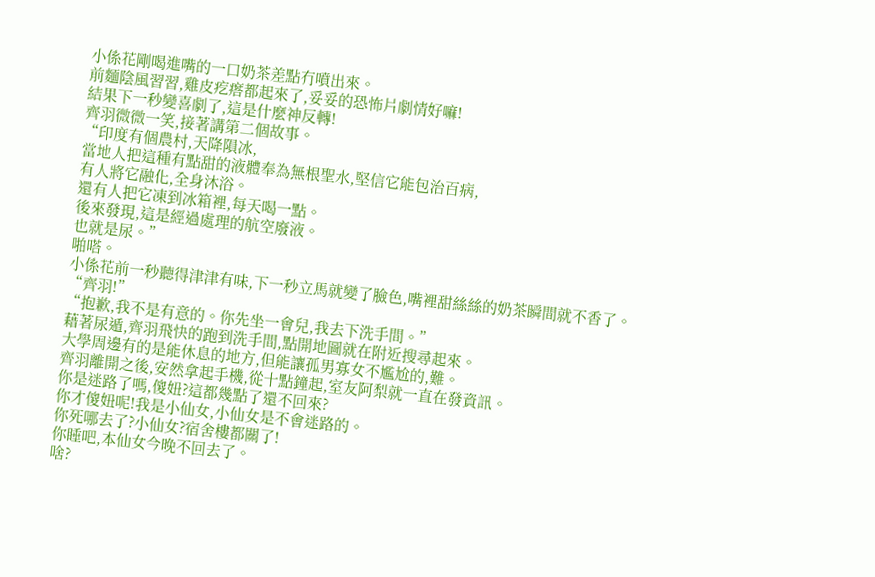小係花剛喝進嘴的一口奶茶差點冇噴出來。
前麵陰風習習,雞皮疙瘩都起來了,妥妥的恐怖片劇情好嘛!
結果下一秒變喜劇了,這是什麼神反轉!
齊羽微微一笑,接著講第二個故事。
“印度有個農村,天降隕冰,
當地人把這種有點甜的液體奉為無根聖水,堅信它能包治百病,
有人將它融化,全身沐浴。
還有人把它凍到冰箱裡,每天喝一點。
後來發現,這是經過處理的航空廢液。
也就是尿。”
啪嗒。
小係花前一秒聽得津津有味,下一秒立馬就變了臉色,嘴裡甜絲絲的奶茶瞬間就不香了。
“齊羽!”
“抱歉,我不是有意的。你先坐一會兒,我去下洗手間。”
藉著尿遁,齊羽飛快的跑到洗手間,點開地圖就在附近搜尋起來。
大學周邊有的是能休息的地方,但能讓孤男寡女不尷尬的,難。
齊羽離開之後,安然拿起手機,從十點鐘起,室友阿梨就一直在發資訊。
你是迷路了嗎,傻妞?這都幾點了還不回來?
你才傻妞呢!我是小仙女,小仙女是不會迷路的。
你死哪去了?小仙女?宿舍樓都關了!
你睡吧,本仙女今晚不回去了。
啥?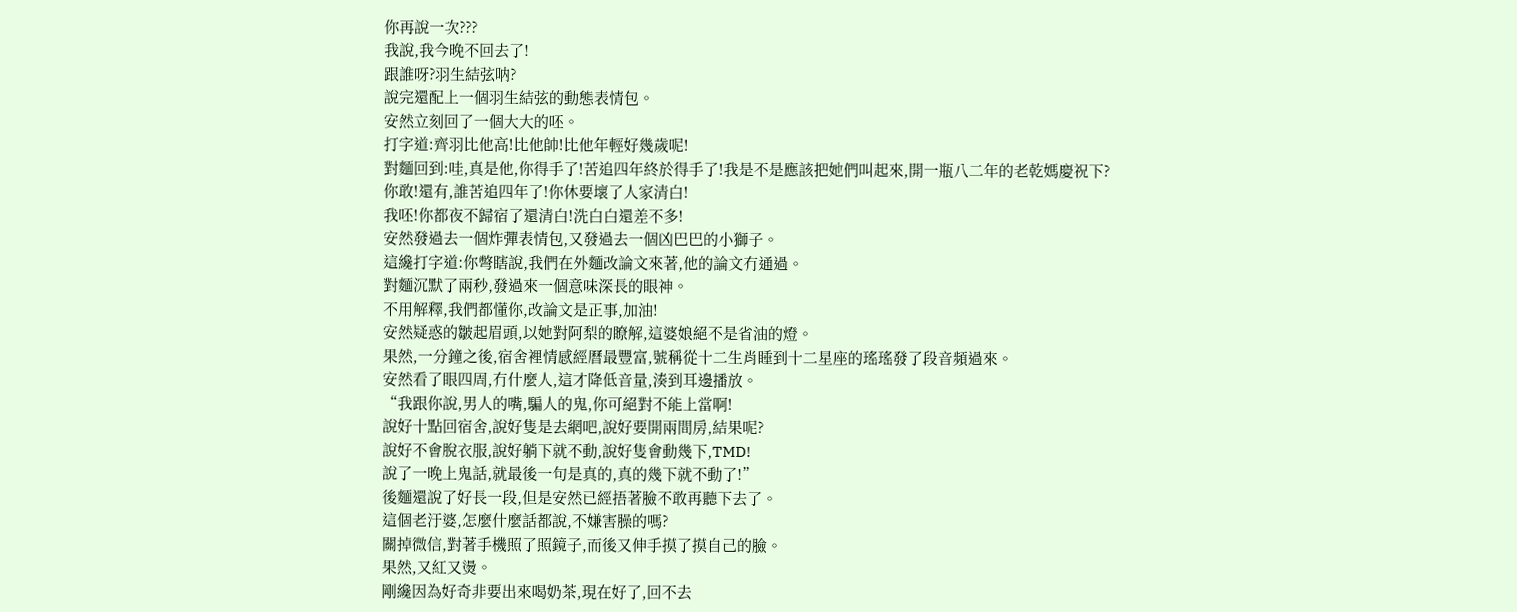你再說一次???
我說,我今晚不回去了!
跟誰呀?羽生結弦呐?
說完還配上一個羽生結弦的動態表情包。
安然立刻回了一個大大的呸。
打字道:齊羽比他高!比他帥!比他年輕好幾歲呢!
對麵回到:哇,真是他,你得手了!苦追四年終於得手了!我是不是應該把她們叫起來,開一瓶八二年的老乾媽慶祝下?
你敢!還有,誰苦追四年了!你休要壞了人家清白!
我呸!你都夜不歸宿了還清白!洗白白還差不多!
安然發過去一個炸彈表情包,又發過去一個凶巴巴的小獅子。
這纔打字道:你彆瞎說,我們在外麵改論文來著,他的論文冇通過。
對麵沉默了兩秒,發過來一個意味深長的眼神。
不用解釋,我們都懂你,改論文是正事,加油!
安然疑惑的皺起眉頭,以她對阿梨的瞭解,這婆娘絕不是省油的燈。
果然,一分鐘之後,宿舍裡情感經曆最豐富,號稱從十二生肖睡到十二星座的瑤瑤發了段音頻過來。
安然看了眼四周,冇什麼人,這才降低音量,湊到耳邊播放。
“我跟你說,男人的嘴,騙人的鬼,你可絕對不能上當啊!
說好十點回宿舍,說好隻是去網吧,說好要開兩間房,結果呢?
說好不會脫衣服,說好躺下就不動,說好隻會動幾下,TMD!
說了一晚上鬼話,就最後一句是真的,真的幾下就不動了!”
後麵還說了好長一段,但是安然已經捂著臉不敢再聽下去了。
這個老汙婆,怎麼什麼話都說,不嫌害臊的嗎?
關掉微信,對著手機照了照鏡子,而後又伸手摸了摸自己的臉。
果然,又紅又燙。
剛纔因為好奇非要出來喝奶茶,現在好了,回不去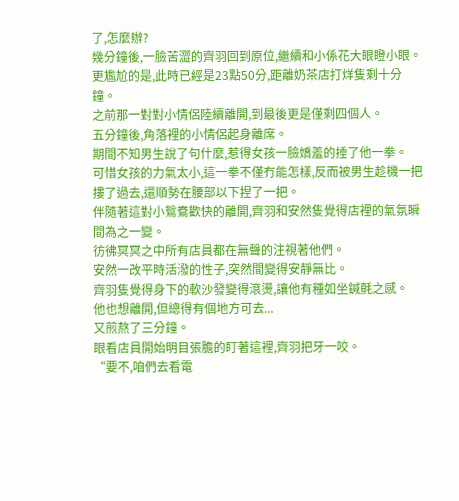了,怎麼辦?
幾分鐘後,一臉苦澀的齊羽回到原位,繼續和小係花大眼瞪小眼。
更尷尬的是,此時已經是23點50分,距離奶茶店打烊隻剩十分鐘。
之前那一對對小情侶陸續離開,到最後更是僅剩四個人。
五分鐘後,角落裡的小情侶起身離席。
期間不知男生說了句什麼,惹得女孩一臉嬌羞的捶了他一拳。
可惜女孩的力氣太小,這一拳不僅冇能怎樣,反而被男生趁機一把摟了過去,還順勢在腰部以下捏了一把。
伴隨著這對小鴛鴦歡快的離開,齊羽和安然隻覺得店裡的氣氛瞬間為之一變。
彷彿冥冥之中所有店員都在無聲的注視著他們。
安然一改平時活潑的性子,突然間變得安靜無比。
齊羽隻覺得身下的軟沙發變得滾燙,讓他有種如坐鍼氈之感。
他也想離開,但總得有個地方可去...
又煎熬了三分鐘。
眼看店員開始明目張膽的盯著這裡,齊羽把牙一咬。
“要不,咱們去看電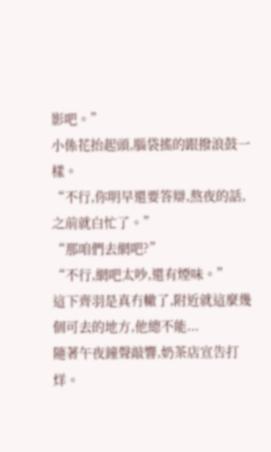影吧。”
小係花抬起頭,腦袋搖的跟撥浪鼓一樣。
“不行,你明早還要答辯,熬夜的話,之前就白忙了。”
“那咱們去網吧?”
“不行,網吧太吵,還有煙味。”
這下齊羽是真冇轍了,附近就這麼幾個可去的地方,他總不能...
隨著午夜鐘聲敲響,奶茶店宣告打烊。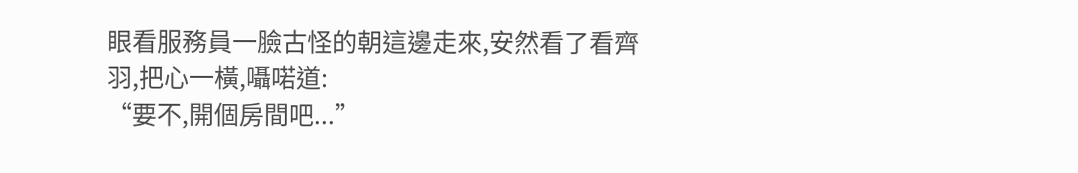眼看服務員一臉古怪的朝這邊走來,安然看了看齊羽,把心一橫,囁喏道:
“要不,開個房間吧...”